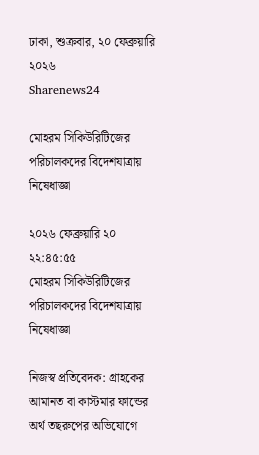ঢাকা, শুক্রবার, ২০ ফেব্রুয়ারি ২০২৬
Sharenews24

মোহরম সিকিউরিটিজের পরিচালকদের বিদেশযাত্রায় নিষেধাজ্ঞা

২০২৬ ফেব্রুয়ারি ২০ ২২:৪৫:৫৫
মোহরম সিকিউরিটিজের পরিচালকদের বিদেশযাত্রায় নিষেধাজ্ঞা

নিজস্ব প্রতিবেদক: গ্রাহকের আমানত বা কাস্টমার ফান্ডের অর্থ তছরুপের অভিযোগে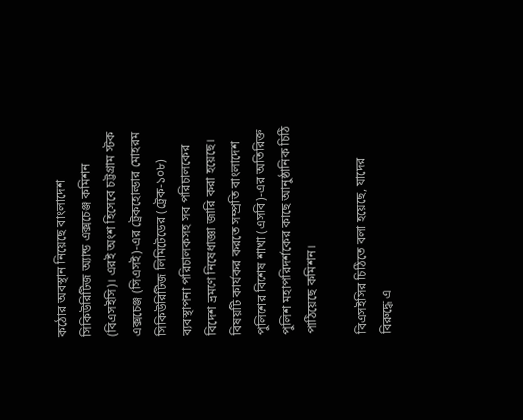কঠোর অবস্থান নিয়েছে বাংলাদেশ সিকিউরিটিজ অ্যান্ড এক্সচেঞ্জ কমিশন (বিএসইসি)। এরই অংশ হিসেবে চট্টগ্রাম স্টক এক্সচেঞ্জ (সিএসই)-এর ট্রেকহোল্ডার মোহরম সিকিউরিটিজ লিমিটেডের (ট্রেক-১০৮) ব্যবস্থাপনা পরিচালকসহ সব পরিচালকের বিদেশ ভ্রমণে নিষেধাজ্ঞা জারি করা হয়েছে। বিষয়টি কার্যকর করতে সম্প্রতি বাংলাদেশ পুলিশের বিশেষ শাখা (এসবি)-এর অতিরিক্ত পুলিশ মহাপরিদর্শকের কাছে আনুষ্ঠানিক চিঠি পাঠিয়েছে কমিশন।

বিএসইসির চিঠিতে বলা হয়েছে, যাদের বিরুদ্ধে এ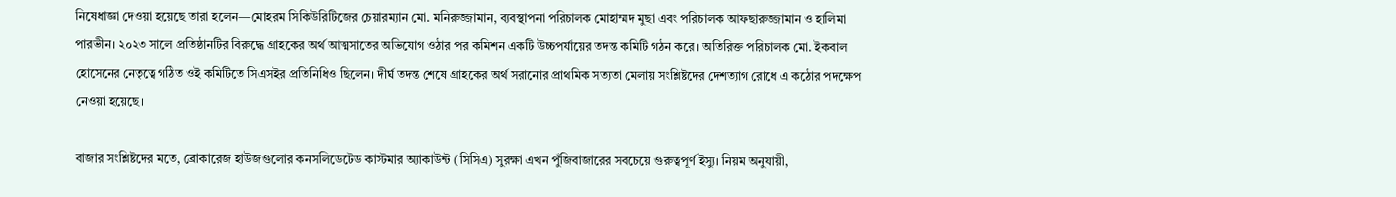নিষেধাজ্ঞা দেওয়া হয়েছে তারা হলেন—মোহরম সিকিউরিটিজের চেয়ারম্যান মো. মনিরুজ্জামান, ব্যবস্থাপনা পরিচালক মোহাম্মদ মুছা এবং পরিচালক আফছারুজ্জামান ও হালিমা পারভীন। ২০২৩ সালে প্রতিষ্ঠানটির বিরুদ্ধে গ্রাহকের অর্থ আত্মসাতের অভিযোগ ওঠার পর কমিশন একটি উচ্চপর্যায়ের তদন্ত কমিটি গঠন করে। অতিরিক্ত পরিচালক মো. ইকবাল হোসেনের নেতৃত্বে গঠিত ওই কমিটিতে সিএসইর প্রতিনিধিও ছিলেন। দীর্ঘ তদন্ত শেষে গ্রাহকের অর্থ সরানোর প্রাথমিক সত্যতা মেলায় সংশ্লিষ্টদের দেশত্যাগ রোধে এ কঠোর পদক্ষেপ নেওয়া হয়েছে।

বাজার সংশ্লিষ্টদের মতে, ব্রোকারেজ হাউজগুলোর কনসলিডেটেড কাস্টমার অ্যাকাউন্ট (সিসিএ) সুরক্ষা এখন পুঁজিবাজারের সবচেয়ে গুরুত্বপূর্ণ ইস্যু। নিয়ম অনুযায়ী,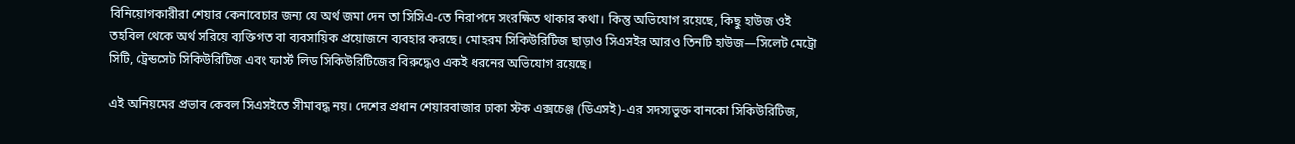বিনিয়োগকারীরা শেয়ার কেনাবেচার জন্য যে অর্থ জমা দেন তা সিসিএ-তে নিরাপদে সংরক্ষিত থাকার কথা। কিন্তু অভিযোগ রয়েছে, কিছু হাউজ ওই তহবিল থেকে অর্থ সরিয়ে ব্যক্তিগত বা ব্যবসায়িক প্রয়োজনে ব্যবহার করছে। মোহরম সিকিউরিটিজ ছাড়াও সিএসইর আরও তিনটি হাউজ—সিলেট মেট্রো সিটি, ট্রেন্ডসেট সিকিউরিটিজ এবং ফার্স্ট লিড সিকিউরিটিজের বিরুদ্ধেও একই ধরনের অভিযোগ রয়েছে।

এই অনিয়মের প্রভাব কেবল সিএসইতে সীমাবদ্ধ নয়। দেশের প্রধান শেয়ারবাজার ঢাকা স্টক এক্সচেঞ্জ (ডিএসই)-এর সদস্যভুক্ত বানকো সিকিউরিটিজ,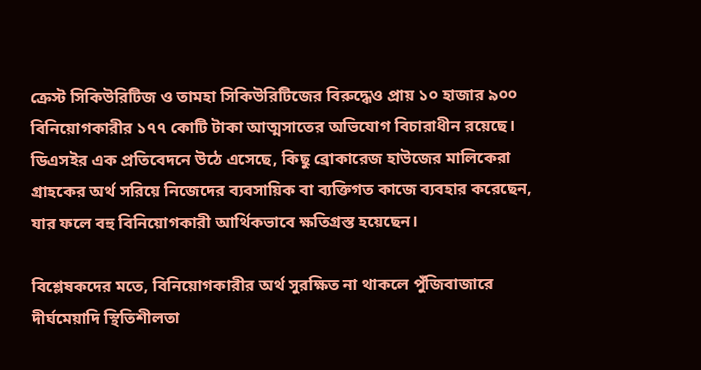ক্রেস্ট সিকিউরিটিজ ও তামহা সিকিউরিটিজের বিরুদ্ধেও প্রায় ১০ হাজার ৯০০ বিনিয়োগকারীর ১৭৭ কোটি টাকা আত্মসাতের অভিযোগ বিচারাধীন রয়েছে। ডিএসইর এক প্রতিবেদনে উঠে এসেছে, কিছু ব্রোকারেজ হাউজের মালিকেরা গ্রাহকের অর্থ সরিয়ে নিজেদের ব্যবসায়িক বা ব্যক্তিগত কাজে ব্যবহার করেছেন, যার ফলে বহু বিনিয়োগকারী আর্থিকভাবে ক্ষতিগ্রস্ত হয়েছেন।

বিশ্লেষকদের মতে, বিনিয়োগকারীর অর্থ সুরক্ষিত না থাকলে পুঁজিবাজারে দীর্ঘমেয়াদি স্থিতিশীলতা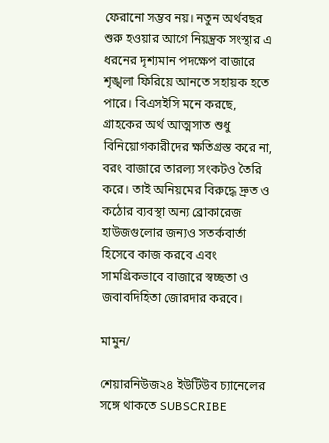ফেরানো সম্ভব নয়। নতুন অর্থবছর শুরু হওয়ার আগে নিয়ন্ত্রক সংস্থার এ ধরনের দৃশ্যমান পদক্ষেপ বাজারে শৃঙ্খলা ফিরিয়ে আনতে সহায়ক হতে পারে। বিএসইসি মনে করছে, গ্রাহকের অর্থ আত্মসাত শুধু বিনিয়োগকারীদের ক্ষতিগ্রস্ত করে না, বরং বাজারে তারল্য সংকটও তৈরি করে। তাই অনিয়মের বিরুদ্ধে দ্রুত ও কঠোর ব্যবস্থা অন্য ব্রোকারেজ হাউজগুলোর জন্যও সতর্কবার্তা হিসেবে কাজ করবে এবং সামগ্রিকভাবে বাজারে স্বচ্ছতা ও জবাবদিহিতা জোরদার করবে।

মামুন/

শেয়ারনিউজ২৪ ইউটিউব চ্যানেলের সঙ্গে থাকতে SUBSCRIBE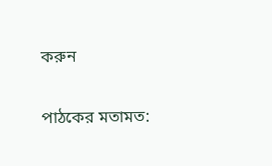করুন

পাঠকের মতামত: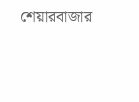শেয়ারবাজার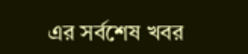এর সর্বশেষ খবর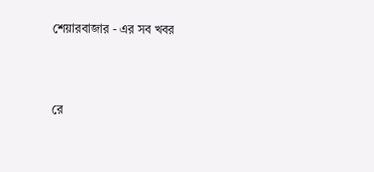শেয়ারবাজার - এর সব খবর



রে